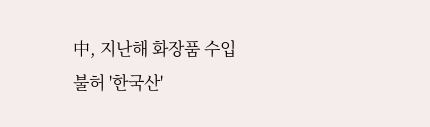中, 지난해 화장품 수입 불허 '한국산'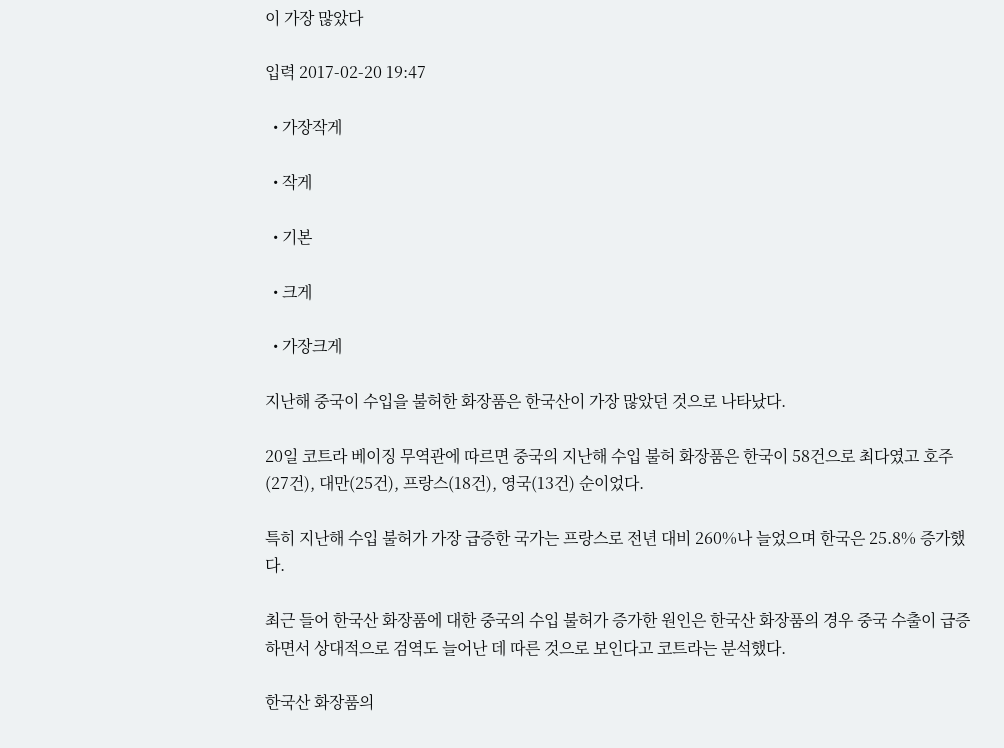이 가장 많았다

입력 2017-02-20 19:47

  • 가장작게

  • 작게

  • 기본

  • 크게

  • 가장크게

지난해 중국이 수입을 불허한 화장품은 한국산이 가장 많았던 것으로 나타났다.

20일 코트라 베이징 무역관에 따르면 중국의 지난해 수입 불허 화장품은 한국이 58건으로 최다였고 호주(27건), 대만(25건), 프랑스(18건), 영국(13건) 순이었다.

특히 지난해 수입 불허가 가장 급증한 국가는 프랑스로 전년 대비 260%나 늘었으며 한국은 25.8% 증가했다.

최근 들어 한국산 화장품에 대한 중국의 수입 불허가 증가한 원인은 한국산 화장품의 경우 중국 수출이 급증하면서 상대적으로 검역도 늘어난 데 따른 것으로 보인다고 코트라는 분석했다.

한국산 화장품의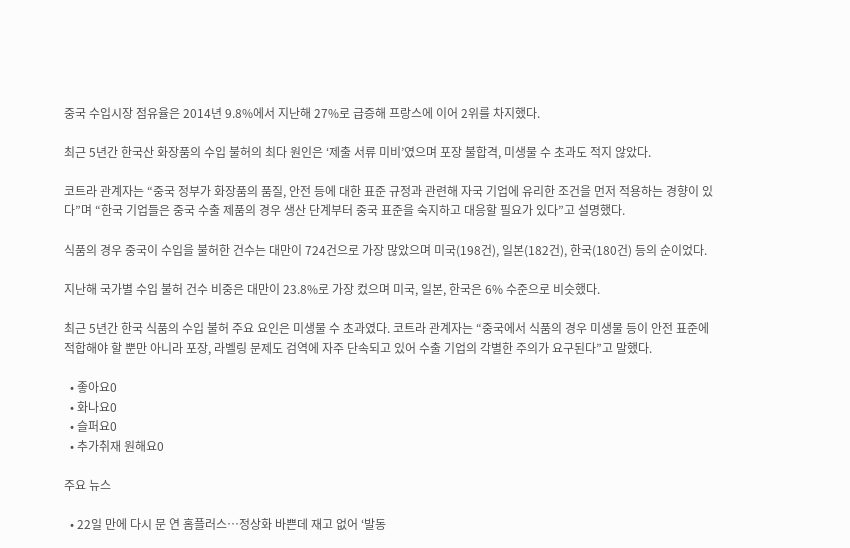중국 수입시장 점유율은 2014년 9.8%에서 지난해 27%로 급증해 프랑스에 이어 2위를 차지했다.

최근 5년간 한국산 화장품의 수입 불허의 최다 원인은 ‘제출 서류 미비’였으며 포장 불합격, 미생물 수 초과도 적지 않았다.

코트라 관계자는 “중국 정부가 화장품의 품질, 안전 등에 대한 표준 규정과 관련해 자국 기업에 유리한 조건을 먼저 적용하는 경향이 있다”며 “한국 기업들은 중국 수출 제품의 경우 생산 단계부터 중국 표준을 숙지하고 대응할 필요가 있다”고 설명했다.

식품의 경우 중국이 수입을 불허한 건수는 대만이 724건으로 가장 많았으며 미국(198건), 일본(182건), 한국(180건) 등의 순이었다.

지난해 국가별 수입 불허 건수 비중은 대만이 23.8%로 가장 컸으며 미국, 일본, 한국은 6% 수준으로 비슷했다.

최근 5년간 한국 식품의 수입 불허 주요 요인은 미생물 수 초과였다. 코트라 관계자는 “중국에서 식품의 경우 미생물 등이 안전 표준에 적합해야 할 뿐만 아니라 포장, 라벨링 문제도 검역에 자주 단속되고 있어 수출 기업의 각별한 주의가 요구된다”고 말했다.

  • 좋아요0
  • 화나요0
  • 슬퍼요0
  • 추가취재 원해요0

주요 뉴스

  • 22일 만에 다시 문 연 홈플러스…정상화 바쁜데 재고 없어 ‘발동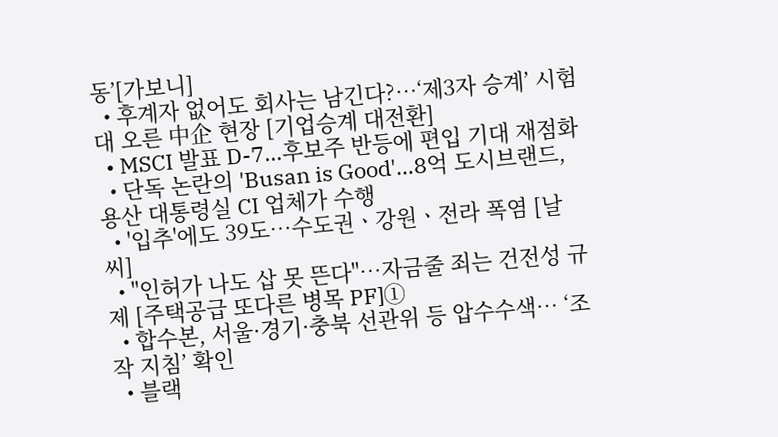동’[가보니]
  • 후계자 없어도 회사는 남긴다?…‘제3자 승계’ 시험대 오른 中企 현장 [기업승계 대전환]
  • MSCI 발표 D-7…후보주 반등에 편입 기대 재점화
  • 단독 논란의 'Busan is Good'…8억 도시브랜드, 용산 대통령실 CI 업체가 수행
  • '입추'에도 39도⋯수도권ㆍ강원ㆍ전라 폭염 [날씨]
  • "인허가 나도 삽 못 뜬다"…자금줄 죄는 건전성 규제 [주택공급 또다른 병목 PF]①
  • 합수본, 서울·경기·충북 선관위 등 압수수색… ‘조작 지침’ 확인
  • 블랙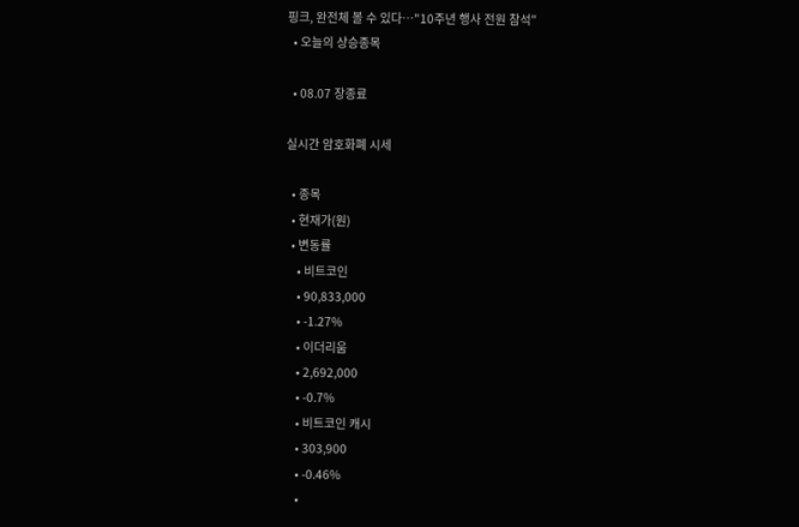핑크, 완전체 볼 수 있다⋯"10주년 행사 전원 참석"
  • 오늘의 상승종목

  • 08.07 장종료

실시간 암호화폐 시세

  • 종목
  • 현재가(원)
  • 변동률
    • 비트코인
    • 90,833,000
    • -1.27%
    • 이더리움
    • 2,692,000
    • -0.7%
    • 비트코인 캐시
    • 303,900
    • -0.46%
    •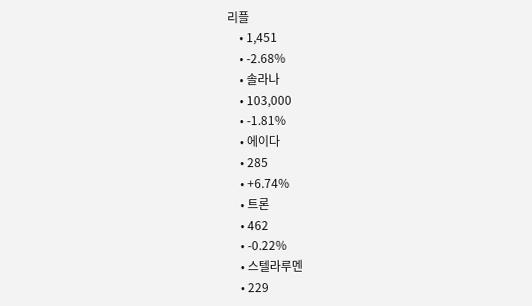리플
    • 1,451
    • -2.68%
    • 솔라나
    • 103,000
    • -1.81%
    • 에이다
    • 285
    • +6.74%
    • 트론
    • 462
    • -0.22%
    • 스텔라루멘
    • 229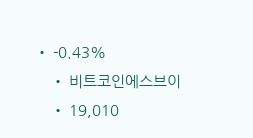• -0.43%
    • 비트코인에스브이
    • 19,010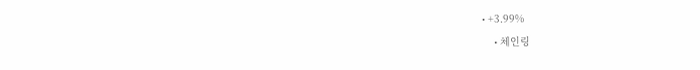• +3.99%
    • 체인링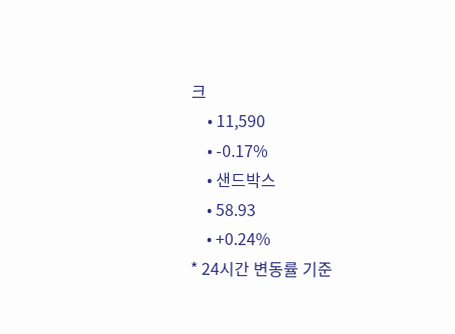크
    • 11,590
    • -0.17%
    • 샌드박스
    • 58.93
    • +0.24%
* 24시간 변동률 기준